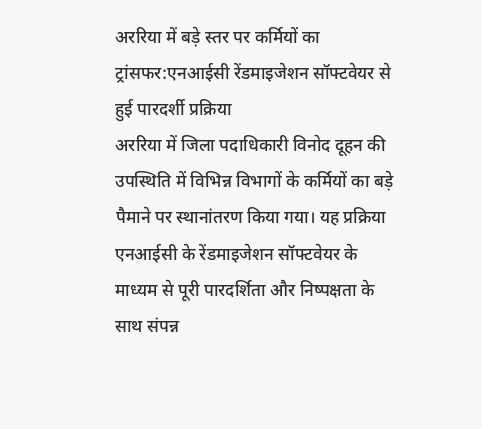अररिया में बड़े स्तर पर कर्मियों का ट्रांसफर:एनआईसी रेंडमाइजेशन सॉफ्टवेयर से हुई पारदर्शी प्रक्रिया
अररिया में जिला पदाधिकारी विनोद दूहन की उपस्थिति में विभिन्न विभागों के कर्मियों का बड़े पैमाने पर स्थानांतरण किया गया। यह प्रक्रिया एनआईसी के रेंडमाइजेशन सॉफ्टवेयर के माध्यम से पूरी पारदर्शिता और निष्पक्षता के साथ संपन्न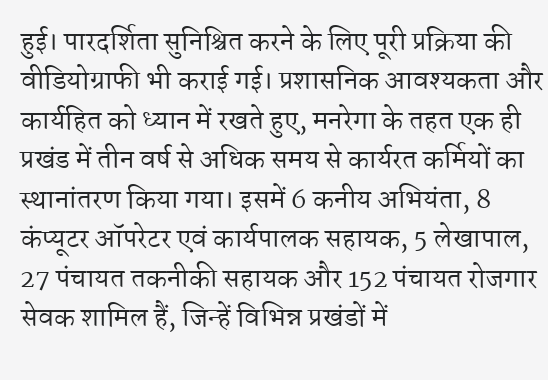हुई। पारदर्शिता सुनिश्चित करने के लिए पूरी प्रक्रिया की वीडियोग्राफी भी कराई गई। प्रशासनिक आवश्यकता और कार्यहित को ध्यान में रखते हुए, मनरेगा के तहत एक ही प्रखंड में तीन वर्ष से अधिक समय से कार्यरत कर्मियों का स्थानांतरण किया गया। इसमें 6 कनीय अभियंता, 8 कंप्यूटर ऑपरेटर एवं कार्यपालक सहायक, 5 लेखापाल, 27 पंचायत तकनीकी सहायक और 152 पंचायत रोजगार सेवक शामिल हैं, जिन्हें विभिन्न प्रखंडों में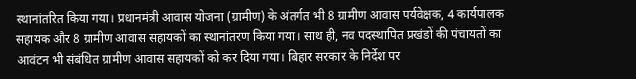स्थानांतरित किया गया। प्रधानमंत्री आवास योजना (ग्रामीण) के अंतर्गत भी 8 ग्रामीण आवास पर्यवेक्षक, 4 कार्यपालक सहायक और 8 ग्रामीण आवास सहायकों का स्थानांतरण किया गया। साथ ही, नव पदस्थापित प्रखंडों की पंचायतों का आवंटन भी संबंधित ग्रामीण आवास सहायकों को कर दिया गया। बिहार सरकार के निर्देश पर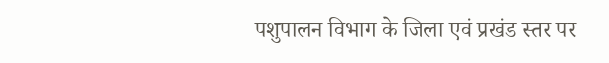पशुपालन विभाग के जिला एवं प्रखंड स्तर पर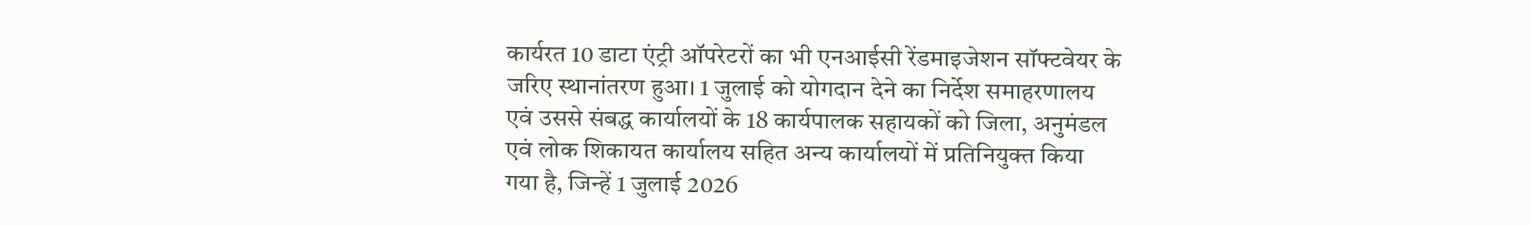कार्यरत 10 डाटा एंट्री ऑपरेटरों का भी एनआईसी रेंडमाइजेशन सॉफ्टवेयर के जरिए स्थानांतरण हुआ। 1 जुलाई को योगदान देने का निर्देश समाहरणालय एवं उससे संबद्ध कार्यालयों के 18 कार्यपालक सहायकों को जिला, अनुमंडल एवं लोक शिकायत कार्यालय सहित अन्य कार्यालयों में प्रतिनियुक्त किया गया है, जिन्हें 1 जुलाई 2026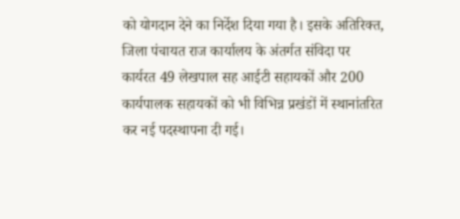को योगदान देने का निर्देश दिया गया है। इसके अतिरिक्त, जिला पंचायत राज कार्यालय के अंतर्गत संविदा पर कार्यरत 49 लेखपाल सह आईटी सहायकों और 200 कार्यपालक सहायकों को भी विभिन्न प्रखंडों में स्थानांतरित कर नई पदस्थापना दी गई।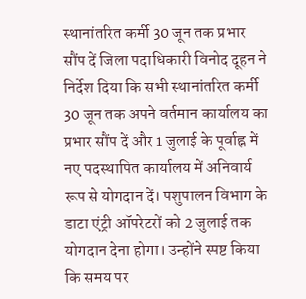स्थानांतरित कर्मी 30 जून तक प्रभार सौंप दें जिला पदाधिकारी विनोद दूहन ने निर्देश दिया कि सभी स्थानांतरित कर्मी 30 जून तक अपने वर्तमान कार्यालय का प्रभार सौंप दें और 1 जुलाई के पूर्वाह्न में नए पदस्थापित कार्यालय में अनिवार्य रूप से योगदान दें। पशुपालन विभाग के डाटा एंट्री ऑपरेटरों को 2 जुलाई तक योगदान देना होगा। उन्होंने स्पष्ट किया कि समय पर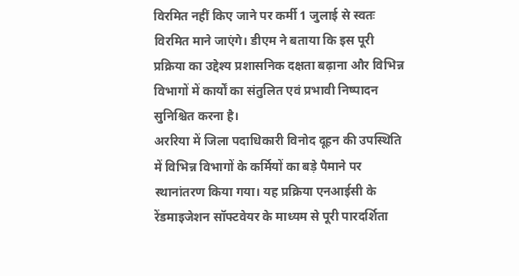विरमित नहीं किए जाने पर कर्मी 1 जुलाई से स्वतः विरमित माने जाएंगे। डीएम ने बताया कि इस पूरी प्रक्रिया का उद्देश्य प्रशासनिक दक्षता बढ़ाना और विभिन्न विभागों में कार्यों का संतुलित एवं प्रभावी निष्पादन सुनिश्चित करना है।
अररिया में जिला पदाधिकारी विनोद दूहन की उपस्थिति में विभिन्न विभागों के कर्मियों का बड़े पैमाने पर स्थानांतरण किया गया। यह प्रक्रिया एनआईसी के रेंडमाइजेशन सॉफ्टवेयर के माध्यम से पूरी पारदर्शिता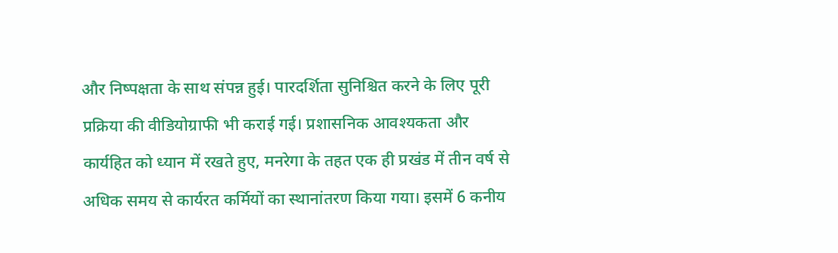और निष्पक्षता के साथ संपन्न हुई। पारदर्शिता सुनिश्चित करने के लिए पूरी प्रक्रिया की वीडियोग्राफी भी कराई गई। प्रशासनिक आवश्यकता और कार्यहित को ध्यान में रखते हुए, मनरेगा के तहत एक ही प्रखंड में तीन वर्ष से अधिक समय से कार्यरत कर्मियों का स्थानांतरण किया गया। इसमें 6 कनीय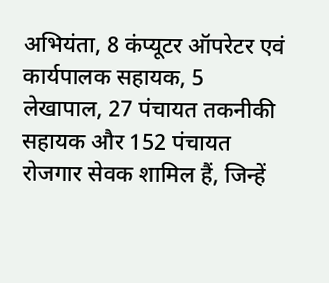अभियंता, 8 कंप्यूटर ऑपरेटर एवं कार्यपालक सहायक, 5 लेखापाल, 27 पंचायत तकनीकी सहायक और 152 पंचायत रोजगार सेवक शामिल हैं, जिन्हें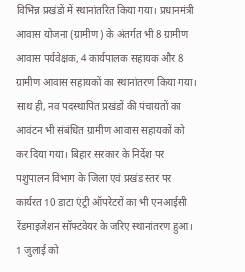विभिन्न प्रखंडों में स्थानांतरित किया गया। प्रधानमंत्री आवास योजना (ग्रामीण) के अंतर्गत भी 8 ग्रामीण आवास पर्यवेक्षक, 4 कार्यपालक सहायक और 8 ग्रामीण आवास सहायकों का स्थानांतरण किया गया। साथ ही, नव पदस्थापित प्रखंडों की पंचायतों का आवंटन भी संबंधित ग्रामीण आवास सहायकों को कर दिया गया। बिहार सरकार के निर्देश पर पशुपालन विभाग के जिला एवं प्रखंड स्तर पर कार्यरत 10 डाटा एंट्री ऑपरेटरों का भी एनआईसी रेंडमाइजेशन सॉफ्टवेयर के जरिए स्थानांतरण हुआ। 1 जुलाई को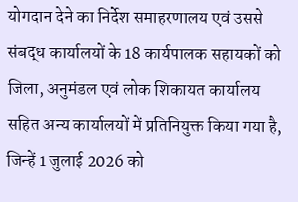योगदान देने का निर्देश समाहरणालय एवं उससे संबद्ध कार्यालयों के 18 कार्यपालक सहायकों को जिला, अनुमंडल एवं लोक शिकायत कार्यालय सहित अन्य कार्यालयों में प्रतिनियुक्त किया गया है, जिन्हें 1 जुलाई 2026 को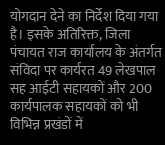योगदान देने का निर्देश दिया गया है। इसके अतिरिक्त, जिला पंचायत राज कार्यालय के अंतर्गत संविदा पर कार्यरत 49 लेखपाल सह आईटी सहायकों और 200 कार्यपालक सहायकों को भी विभिन्न प्रखंडों में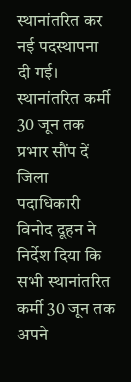स्थानांतरित कर नई पदस्थापना दी गई। स्थानांतरित कर्मी 30 जून तक प्रभार सौंप दें जिला पदाधिकारी विनोद दूहन ने निर्देश दिया कि सभी स्थानांतरित कर्मी 30 जून तक अपने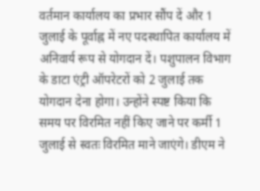वर्तमान कार्यालय का प्रभार सौंप दें और 1 जुलाई के पूर्वाह्न में नए पदस्थापित कार्यालय में अनिवार्य रूप से योगदान दें। पशुपालन विभाग के डाटा एंट्री ऑपरेटरों को 2 जुलाई तक योगदान देना होगा। उन्होंने स्पष्ट किया कि समय पर विरमित नहीं किए जाने पर कर्मी 1 जुलाई से स्वतः विरमित माने जाएंगे। डीएम ने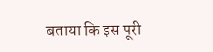बताया कि इस पूरी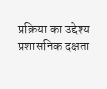प्रक्रिया का उद्देश्य प्रशासनिक दक्षता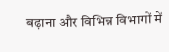बढ़ाना और विभिन्न विभागों में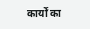कार्यों का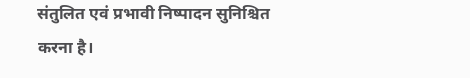संतुलित एवं प्रभावी निष्पादन सुनिश्चित करना है।